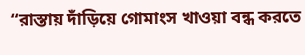“রাস্তায় দাঁড়িয়ে গোমাংস খাওয়া বন্ধ করতে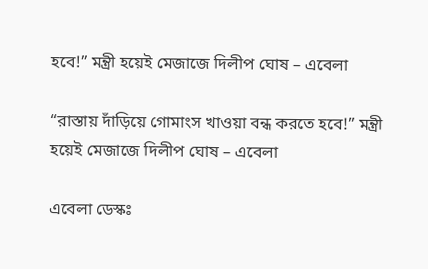হবে!” মন্ত্রী হয়েই মেজাজে দিলীপ ঘোষ – এবেলা

“রাস্তায় দাঁড়িয়ে গোমাংস খাওয়া বন্ধ করতে হবে!” মন্ত্রী হয়েই মেজাজে দিলীপ ঘোষ – এবেলা

এবেলা ডেস্কঃ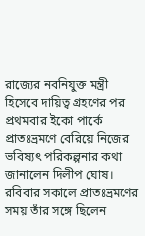রাজ্যের নবনিযুক্ত মন্ত্রী হিসেবে দায়িত্ব গ্রহণের পর প্রথমবার ইকো পার্কে প্রাতঃভ্রমণে বেরিয়ে নিজের ভবিষ্যৎ পরিকল্পনার কথা জানালেন দিলীপ ঘোষ। রবিবার সকালে প্রাতঃভ্রমণের সময় তাঁর সঙ্গে ছিলেন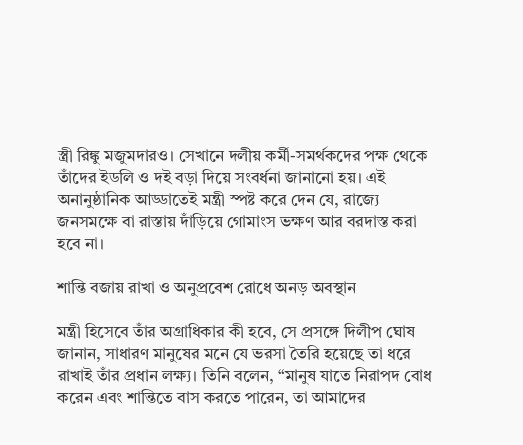স্ত্রী রিঙ্কু মজুমদারও। সেখানে দলীয় কর্মী-সমর্থকদের পক্ষ থেকে তাঁদের ইডলি ও দই বড়া দিয়ে সংবর্ধনা জানানো হয়। এই অনানুষ্ঠানিক আড্ডাতেই মন্ত্রী স্পষ্ট করে দেন যে, রাজ্যে জনসমক্ষে বা রাস্তায় দাঁড়িয়ে গোমাংস ভক্ষণ আর বরদাস্ত করা হবে না।

শান্তি বজায় রাখা ও অনুপ্রবেশ রোধে অনড় অবস্থান

মন্ত্রী হিসেবে তাঁর অগ্রাধিকার কী হবে, সে প্রসঙ্গে দিলীপ ঘোষ জানান, সাধারণ মানুষের মনে যে ভরসা তৈরি হয়েছে তা ধরে রাখাই তাঁর প্রধান লক্ষ্য। তিনি বলেন, “মানুষ যাতে নিরাপদ বোধ করেন এবং শান্তিতে বাস করতে পারেন, তা আমাদের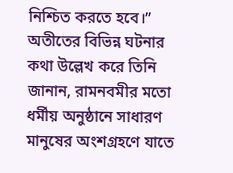নিশ্চিত করতে হবে।” অতীতের বিভিন্ন ঘটনার কথা উল্লেখ করে তিনি জানান, রামনবমীর মতো ধর্মীয় অনুষ্ঠানে সাধারণ মানুষের অংশগ্রহণে যাতে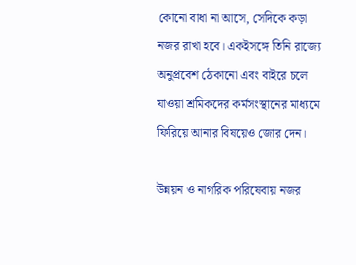কোনো বাধা না আসে, সেদিকে কড়া নজর রাখা হবে। একইসঙ্গে তিনি রাজ্যে অনুপ্রবেশ ঠেকানো এবং বাইরে চলে যাওয়া শ্রমিকদের কর্মসংস্থানের মাধ্যমে ফিরিয়ে আনার বিষয়েও জোর দেন।

উন্নয়ন ও নাগরিক পরিষেবায় নজর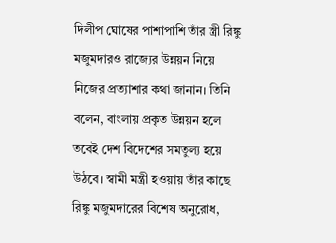দিলীপ ঘোষের পাশাপাশি তাঁর স্ত্রী রিঙ্কু মজুমদারও রাজ্যের উন্নয়ন নিয়ে নিজের প্রত্যাশার কথা জানান। তিনি বলেন, বাংলায় প্রকৃত উন্নয়ন হলে তবেই দেশ বিদেশের সমতুল্য হয়ে উঠবে। স্বামী মন্ত্রী হওয়ায় তাঁর কাছে রিঙ্কু মজুমদারের বিশেষ অনুরোধ,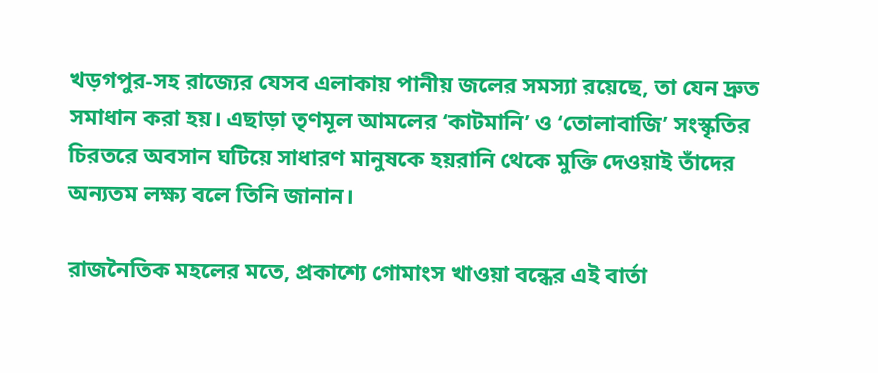খড়গপুর-সহ রাজ্যের যেসব এলাকায় পানীয় জলের সমস্যা রয়েছে, তা যেন দ্রুত সমাধান করা হয়। এছাড়া তৃণমূল আমলের ‘কাটমানি’ ও ‘তোলাবাজি’ সংস্কৃতির চিরতরে অবসান ঘটিয়ে সাধারণ মানুষকে হয়রানি থেকে মুক্তি দেওয়াই তাঁদের অন্যতম লক্ষ্য বলে তিনি জানান।

রাজনৈতিক মহলের মতে, প্রকাশ্যে গোমাংস খাওয়া বন্ধের এই বার্তা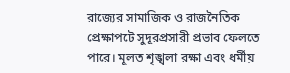রাজ্যের সামাজিক ও রাজনৈতিক প্রেক্ষাপটে সুদূরপ্রসারী প্রভাব ফেলতে পারে। মূলত শৃঙ্খলা রক্ষা এবং ধর্মীয়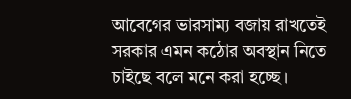আবেগের ভারসাম্য বজায় রাখতেই সরকার এমন কঠোর অবস্থান নিতে চাইছে বলে মনে করা হচ্ছে।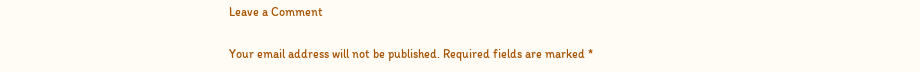Leave a Comment

Your email address will not be published. Required fields are marked *